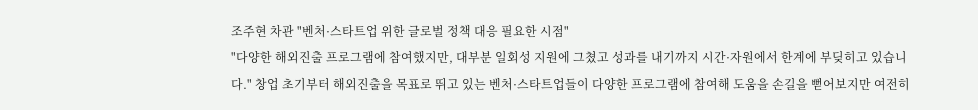조주현 차관 "벤처·스타트업 위한 글로벌 정책 대응 필요한 시점"
"다양한 해외진출 프로그램에 참여했지만, 대부분 일회성 지원에 그쳤고 성과를 내기까지 시간·자원에서 한계에 부딪히고 있습니다." 창업 초기부터 해외진출을 목표로 뛰고 있는 벤처·스타트업들이 다양한 프로그램에 참여해 도움을 손길을 뻗어보지만 여전히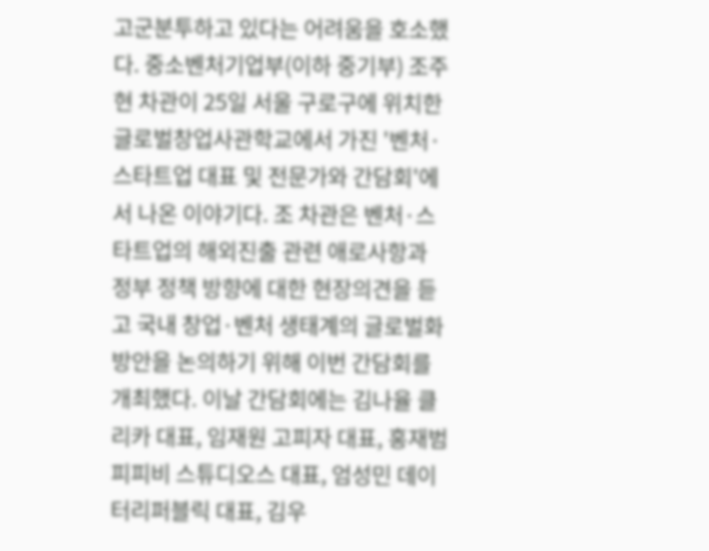고군분투하고 있다는 어려움을 호소했다. 중소벤처기업부(이하 중기부) 조주현 차관이 25일 서울 구로구에 위치한 글로벌창업사관학교에서 가진 '벤처·스타트업 대표 및 전문가와 간담회'에서 나온 이야기다. 조 차관은 벤처·스타트업의 해외진출 관련 애로사항과 정부 정책 방향에 대한 현장의견을 듣고 국내 창업·벤처 생태계의 글로벌화 방안을 논의하기 위해 이번 간담회를 개최했다. 이날 간담회에는 김나율 클리카 대표, 임재원 고피자 대표, 홍재범 피피비 스튜디오스 대표, 엄성민 데이터리퍼블릭 대표, 김우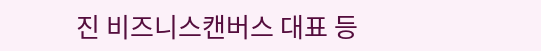진 비즈니스캔버스 대표 등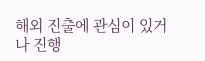해외 진출에 관심이 있거나 진행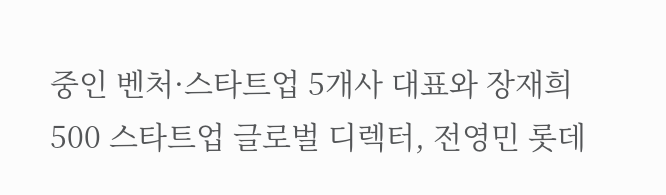중인 벤처·스타트업 5개사 대표와 장재희 500 스타트업 글로벌 디렉터, 전영민 롯데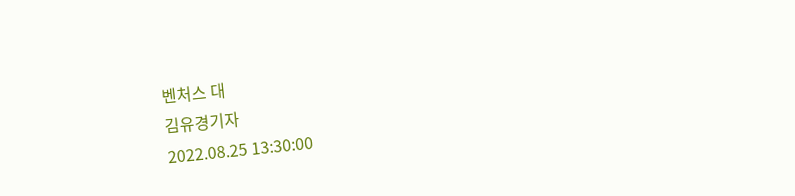벤처스 대
김유경기자
2022.08.25 13:30:00